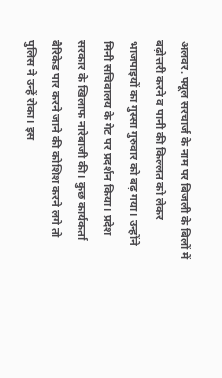अलवर. फ्यूल सरचार्ज के नाम पर बिजली के बिलों में बढ़ोत्तरी करने व पानी की किल्लत को लेकर भाजपाइयों का गुस्सा गुरुवार को बढ़ गया। उन्होंने मिनी सचिवालय के गेट पर प्रदर्शन किया। प्रदेश सरकार के खिलाफ नारेबाजी की। कुछ कार्यकर्ता बैरिकेड पार करने जाने की कोशिश करने लगे तो पुलिस ने उन्हें रोका। इस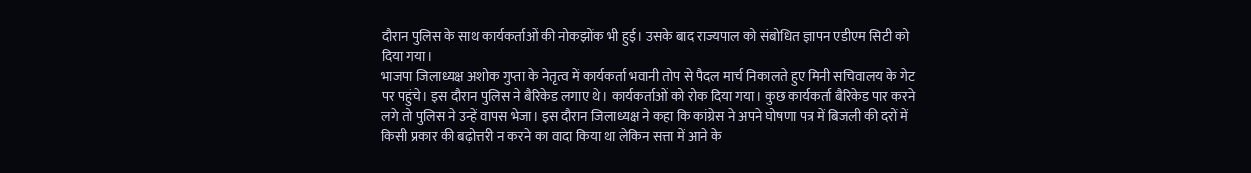दौरान पुलिस के साथ कार्यकर्ताओं की नोकझोंक भी हुई। उसके बाद राज्यपाल को संबोधित ज्ञापन एडीएम सिटी को दिया गया।
भाजपा जिलाध्यक्ष अशोक गुप्ता के नेतृत्व में कार्यकर्ता भवानी तोप से पैदल मार्च निकालते हुए मिनी सचिवालय के गेट पर पहुंचे। इस दौरान पुलिस ने बैरिकेड लगाए थे। कार्यकर्ताओं को रोक दिया गया। कुछ कार्यकर्ता बैरिकेड पार करने लगे तो पुलिस ने उन्हें वापस भेजा। इस दौरान जिलाध्यक्ष ने कहा कि कांग्रेस ने अपने घोषणा पत्र में बिजली की दरों में किसी प्रकार की बढ़ोत्तरी न करने का वादा किया था लेकिन सत्ता में आने के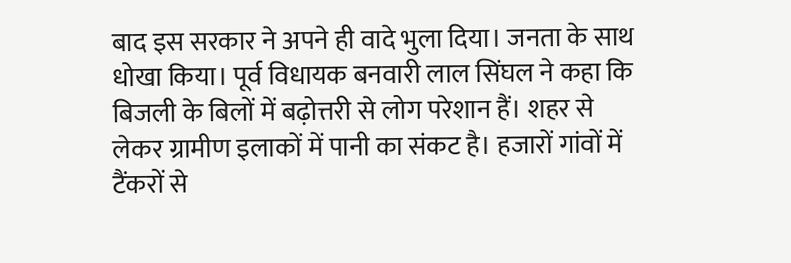बाद इस सरकार ने अपने ही वादे भुला दिया। जनता के साथ धोखा किया। पूर्व विधायक बनवारी लाल सिंघल ने कहा कि बिजली के बिलों में बढ़ोत्तरी से लोग परेशान हैं। शहर से लेकर ग्रामीण इलाकों में पानी का संकट है। हजारों गांवों में टैंकरों से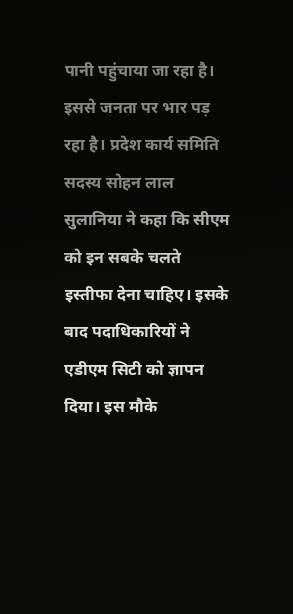पानी पहुंचाया जा रहा है। इससे जनता पर भार पड़ रहा है। प्रदेश कार्य समिति सदस्य सोहन लाल सुलानिया ने कहा कि सीएम को इन सबके चलते इस्तीफा देना चाहिए। इसके बाद पदाधिकारियों ने एडीएम सिटी को ज्ञापन दिया। इस मौके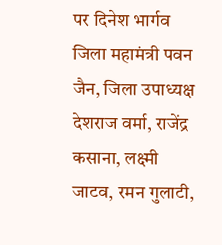पर दिनेश भार्गव जिला महामंत्री पवन जैन, जिला उपाध्यक्ष देशराज वर्मा, राजेंद्र कसाना, लक्ष्मी जाटव, रमन गुलाटी,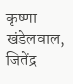कृष्णा खंडेलवाल, जितेंद्र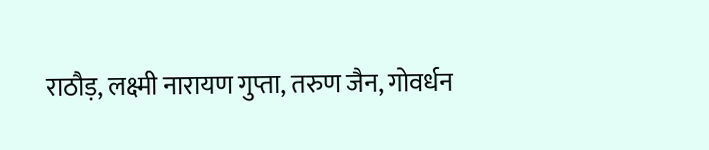राठौड़, लक्ष्मी नारायण गुप्ता, तरुण जैन, गोवर्धन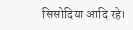सिसोदिया आदि रहे।